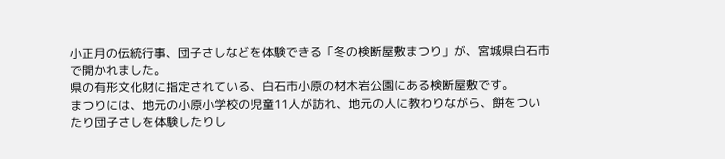小正月の伝統行事、団子さしなどを体験できる「冬の検断屋敷まつり」が、宮城県白石市で開かれました。
県の有形文化財に指定されている、白石市小原の材木岩公園にある検断屋敷です。
まつりには、地元の小原小学校の児童11人が訪れ、地元の人に教わりながら、餅をついたり団子さしを体験したりし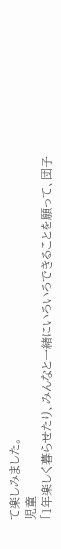て楽しみました。
児童
「1年楽しく暮らせたり、みんなと一緒にいろいろできることを願って、団子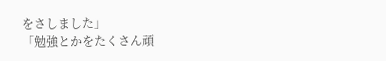をさしました」
「勉強とかをたくさん頑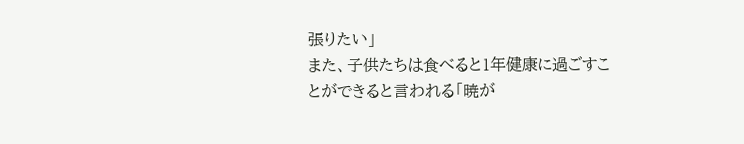張りたい」
また、子供たちは食べると1年健康に過ごすことができると言われる「暁が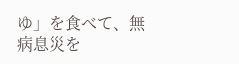ゆ」を食べて、無病息災を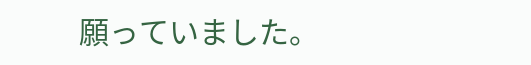願っていました。